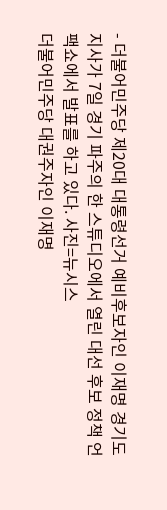- 더불어민주당 제20대 대통령선거 예비후보자인 이재명 경기도지사가 7일 경기 파주의 한 스튜디오에서 열린 대선 후보 정책 언팩쇼에서 발표를 하고 있다. 사진=뉴시스
더불어민주당 대권주자인 이재명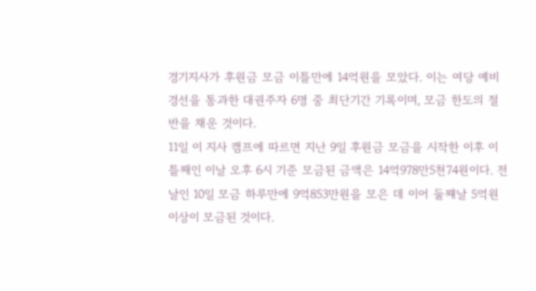경기지사가 후원금 모금 이틀만에 14억원을 모았다. 이는 여당 예비경선을 통과한 대권주자 6명 중 최단기간 기록이며, 모금 한도의 절반을 채운 것이다.
11일 이 지사 캠프에 따르면 지난 9일 후원금 모금을 시작한 이후 이틀째인 이날 오후 6시 기준 모금된 금액은 14억978만5천74원이다. 전날인 10일 모금 하루만에 9억853만원을 모은 데 이어 둘쨰날 5억원 이상이 모금된 것이다.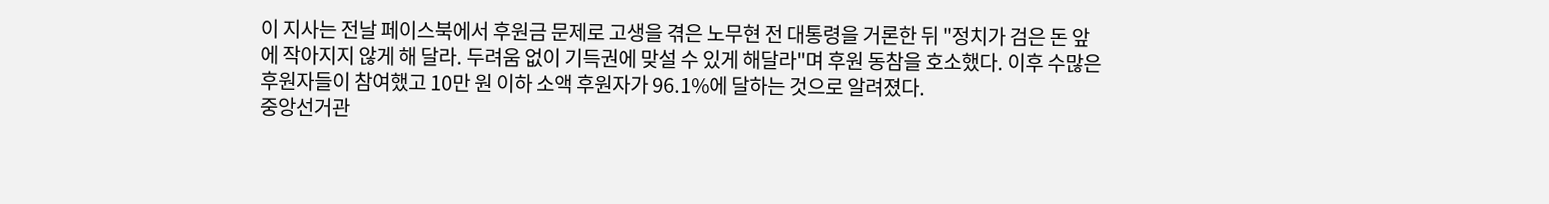이 지사는 전날 페이스북에서 후원금 문제로 고생을 겪은 노무현 전 대통령을 거론한 뒤 "정치가 검은 돈 앞에 작아지지 않게 해 달라. 두려움 없이 기득권에 맞설 수 있게 해달라"며 후원 동참을 호소했다. 이후 수많은 후원자들이 참여했고 10만 원 이하 소액 후원자가 96.1%에 달하는 것으로 알려졌다.
중앙선거관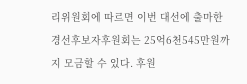리위원회에 따르면 이번 대선에 출마한 경선후보자후원회는 25억6천545만원까지 모금할 수 있다. 후원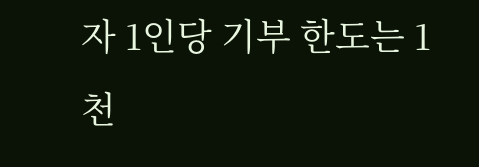자 1인당 기부 한도는 1천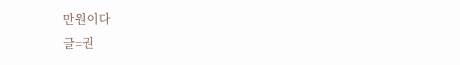만원이다
글=권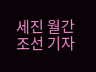세진 월간조선 기자